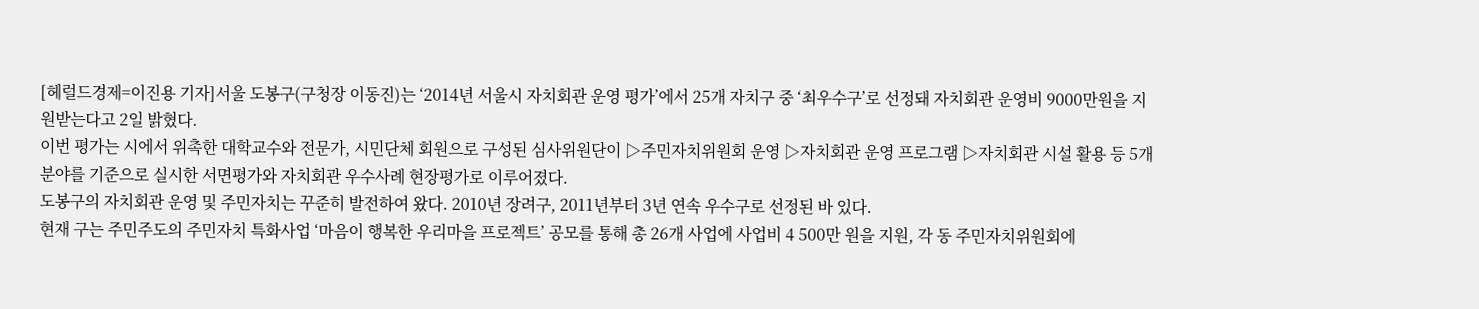[헤럴드경제=이진용 기자]서울 도봉구(구청장 이동진)는 ‘2014년 서울시 자치회관 운영 평가’에서 25개 자치구 중 ‘최우수구’로 선정돼 자치회관 운영비 9000만원을 지원받는다고 2일 밝혔다.
이번 평가는 시에서 위촉한 대학교수와 전문가, 시민단체 회원으로 구성된 심사위원단이 ▷주민자치위원회 운영 ▷자치회관 운영 프로그램 ▷자치회관 시설 활용 등 5개 분야를 기준으로 실시한 서면평가와 자치회관 우수사례 현장평가로 이루어졌다.
도봉구의 자치회관 운영 및 주민자치는 꾸준히 발전하여 왔다. 2010년 장려구, 2011년부터 3년 연속 우수구로 선정된 바 있다.
현재 구는 주민주도의 주민자치 특화사업 ‘마음이 행복한 우리마을 프로젝트’ 공모를 통해 총 26개 사업에 사업비 4 500만 원을 지원, 각 동 주민자치위원회에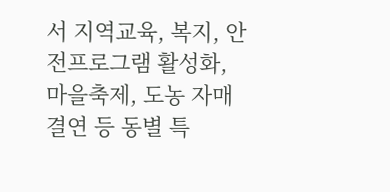서 지역교육, 복지, 안전프로그램 활성화, 마을축제, 도농 자매결연 등 동별 특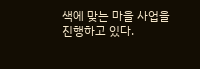색에 맞는 마을 사업을 진행하고 있다.